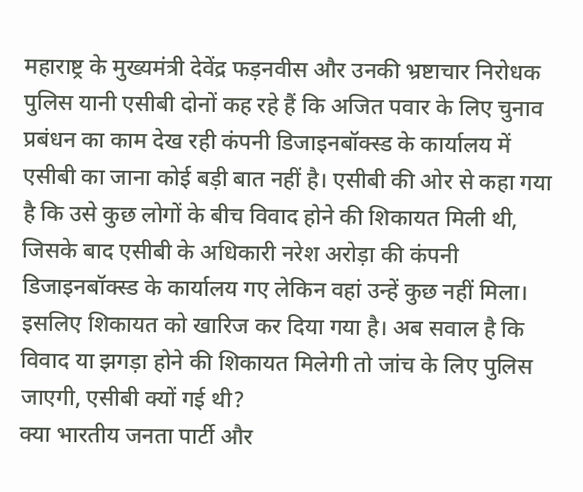महाराष्ट्र के मुख्यमंत्री देवेंद्र फड़नवीस और उनकी भ्रष्टाचार निरोधक पुलिस यानी एसीबी दोनों कह रहे हैं कि अजित पवार के लिए चुनाव प्रबंधन का काम देख रही कंपनी डिजाइनबॉक्स्ड के कार्यालय में एसीबी का जाना कोई बड़ी बात नहीं है। एसीबी की ओर से कहा गया है कि उसे कुछ लोगों के बीच विवाद होने की शिकायत मिली थी, जिसके बाद एसीबी के अधिकारी नरेश अरोड़ा की कंपनी डिजाइनबॉक्स्ड के कार्यालय गए लेकिन वहां उन्हें कुछ नहीं मिला। इसलिए शिकायत को खारिज कर दिया गया है। अब सवाल है कि विवाद या झगड़ा होने की शिकायत मिलेगी तो जांच के लिए पुलिस जाएगी, एसीबी क्यों गई थी?
क्या भारतीय जनता पार्टी और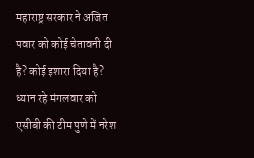महाराष्ट्र सरकार ने अजित पवार को कोई चेतावनी दी है? कोई इशारा दिया है? ध्यान रहे मंगलवार को एसीबी की टीम पुणे में नरेश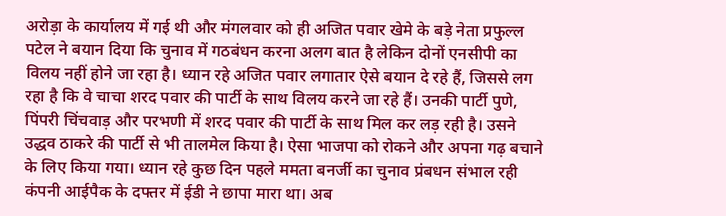अरोड़ा के कार्यालय में गई थी और मंगलवार को ही अजित पवार खेमे के बड़े नेता प्रफुल्ल पटेल ने बयान दिया कि चुनाव में गठबंधन करना अलग बात है लेकिन दोनों एनसीपी का विलय नहीं होने जा रहा है। ध्यान रहे अजित पवार लगातार ऐसे बयान दे रहे हैं, जिससे लग रहा है कि वे चाचा शरद पवार की पार्टी के साथ विलय करने जा रहे हैं। उनकी पार्टी पुणे, पिंपरी चिंचवाड़ और परभणी में शरद पवार की पार्टी के साथ मिल कर लड़ रही है। उसने उद्धव ठाकरे की पार्टी से भी तालमेल किया है। ऐसा भाजपा को रोकने और अपना गढ़ बचाने के लिए किया गया। ध्यान रहे कुछ दिन पहले ममता बनर्जी का चुनाव प्रंबधन संभाल रही कंपनी आईपैक के दफ्तर में ईडी ने छापा मारा था। अब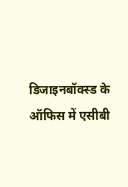डिजाइनबॉक्स्ड के ऑफिस में एसीबी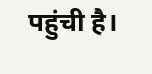पहुंची है।